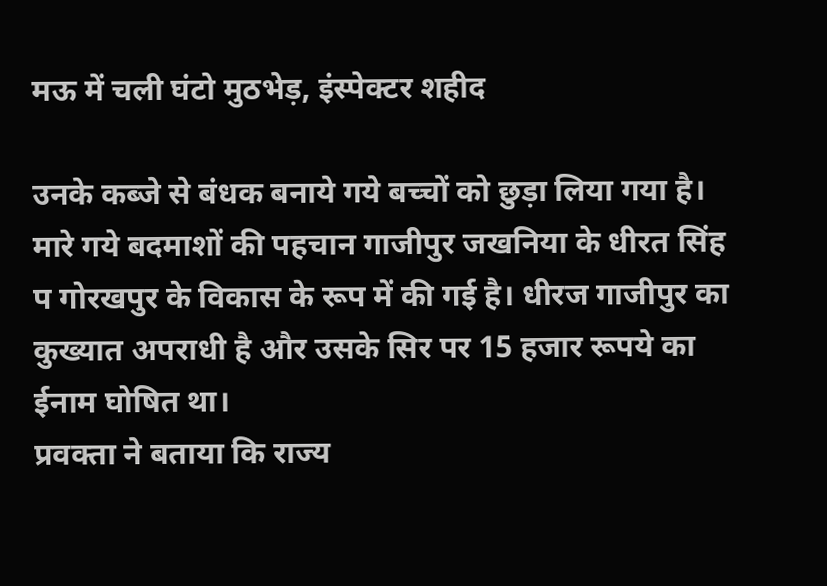मऊ में चली घंटो मुठभेड़, इंस्पेक्टर शहीद

उनके कब्जे से बंधक बनाये गये बच्चों को छुड़ा लिया गया है। मारे गये बदमाशों की पहचान गाजीपुर जखनिया के धीरत सिंह प गोरखपुर के विकास के रूप में की गई है। धीरज गाजीपुर का कुख्यात अपराधी है और उसके सिर पर 15 हजार रूपये का ईनाम घोषित था।
प्रवक्ता ने बताया कि राज्य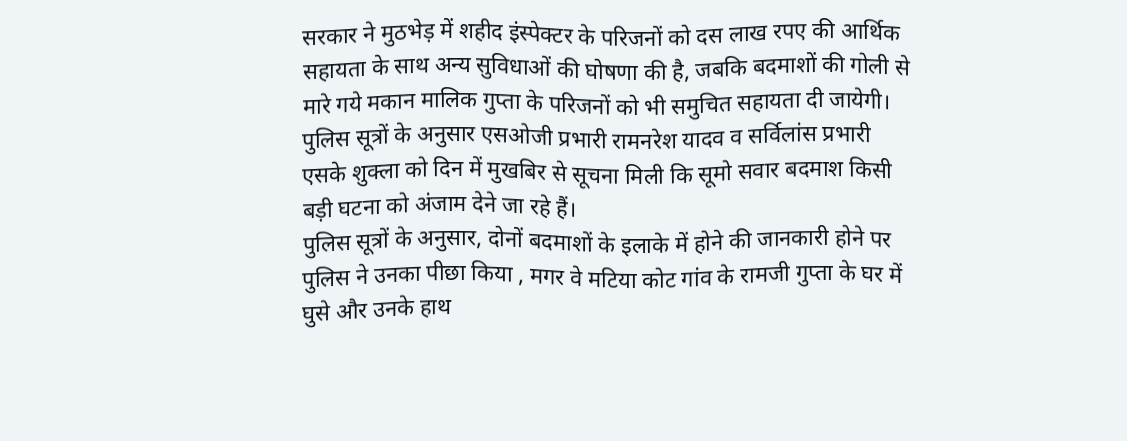सरकार ने मुठभेड़ में शहीद इंस्पेक्टर के परिजनों को दस लाख रपए की आर्थिक सहायता के साथ अन्य सुविधाओं की घोषणा की है, जबकि बदमाशों की गोली से मारे गये मकान मालिक गुप्ता के परिजनों को भी समुचित सहायता दी जायेगी। पुलिस सूत्रों के अनुसार एसओजी प्रभारी रामनरेश यादव व सर्विलांस प्रभारी एसके शुक्ला को दिन में मुखबिर से सूचना मिली कि सूमो सवार बदमाश किसी बड़ी घटना को अंजाम देने जा रहे हैं।
पुलिस सूत्रों के अनुसार, दोनों बदमाशों के इलाके में होने की जानकारी होने पर पुलिस ने उनका पीछा किया , मगर वे मटिया कोट गांव के रामजी गुप्ता के घर में घुसे और उनके हाथ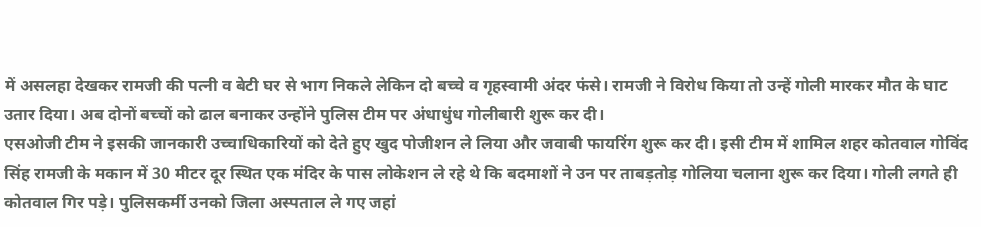में असलहा देखकर रामजी की पत्नी व बेटी घर से भाग निकले लेकिन दो बच्चे व गृहस्वामी अंदर फंसे। रामजी ने विरोध किया तो उन्हें गोली मारकर मौत के घाट उतार दिया। अब दोनों बच्चों को ढाल बनाकर उन्होंने पुलिस टीम पर अंधाधुंध गोलीबारी शुरू कर दी।
एसओजी टीम ने इसकी जानकारी उच्चाधिकारियों को देते हुए खुद पोजीशन ले लिया और जवाबी फायरिंग शुरू कर दी। इसी टीम में शामिल शहर कोतवाल गोविंद सिंह रामजी के मकान में 30 मीटर दूर स्थित एक मंदिर के पास लोकेशन ले रहे थे कि बदमाशों ने उन पर ताबड़तोड़ गोलिया चलाना शुरू कर दिया। गोली लगते ही कोतवाल गिर पड़े। पुलिसकर्मी उनको जिला अस्पताल ले गए जहां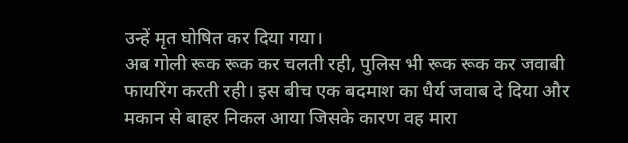उन्हें मृत घोषित कर दिया गया।
अब गोली रूक रूक कर चलती रही, पुलिस भी रूक रूक कर जवाबी फायरिंग करती रही। इस बीच एक बदमाश का धैर्य जवाब दे दिया और मकान से बाहर निकल आया जिसके कारण वह मारा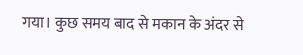गया। कुछ समय बाद से मकान के अंदर से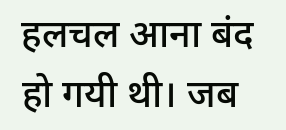हलचल आना बंद हो गयी थी। जब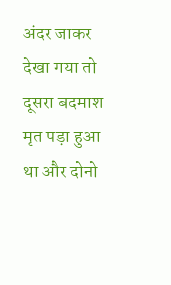अंदर जाकर देखा गया तो दूसरा बदमाश मृत पड़ा हुआ था और दोनो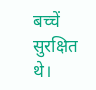बच्चें सुरक्षित थे।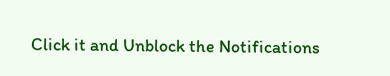Click it and Unblock the Notifications